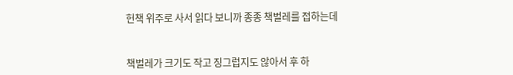헌책 위주로 사서 읽다 보니까 종종 책벌레를 접하는데


책벌레가 크기도 작고 징그럽지도 않아서 후 하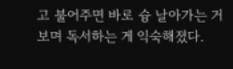고 불어주면 바로 슝 날아가는 거 보며 독서하는 게 익숙해졌다.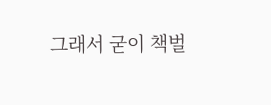그래서 굳이 책벌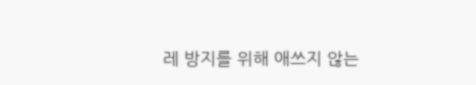레 방지를 위해 애쓰지 않는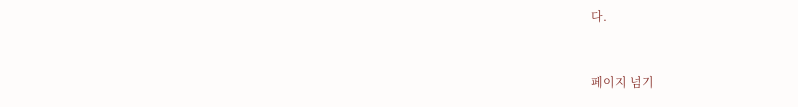다.


페이지 넘기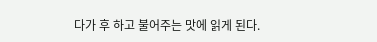다가 후 하고 불어주는 맛에 읽게 된다.